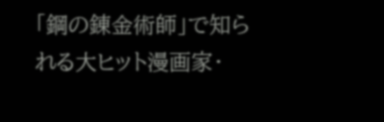「鋼の錬金術師」で知られる大ヒット漫画家・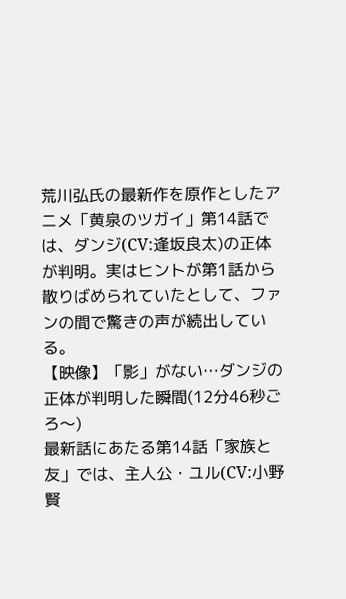荒川弘氏の最新作を原作としたアニメ「黄泉のツガイ」第14話では、ダンジ(CV:逢坂良太)の正体が判明。実はヒントが第1話から散りばめられていたとして、ファンの間で驚きの声が続出している。
【映像】「影」がない…ダンジの正体が判明した瞬間(12分46秒ごろ〜)
最新話にあたる第14話「家族と友」では、主人公・ユル(CV:小野賢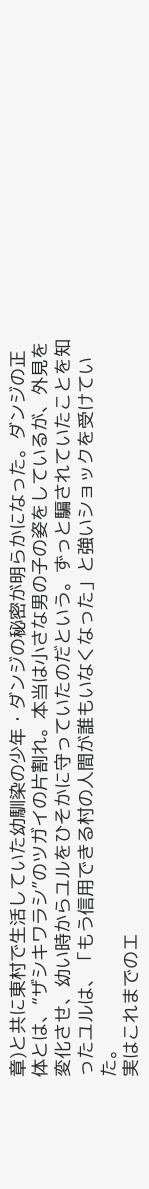章)と共に東村で生活していた幼馴染の少年・ダンジの秘密が明らかになった。ダンジの正体とは、“ザシキワラシ”のツガイの片割れ。本当は小さな男の子の姿をしているが、外見を変化させ、幼い時からユルをひそかに守っていたのだという。ずっと騙されていたことを知ったユルは、「もう信用できる村の人間が誰もいなくなった」と強いショックを受けていた。
実はこれまでのエ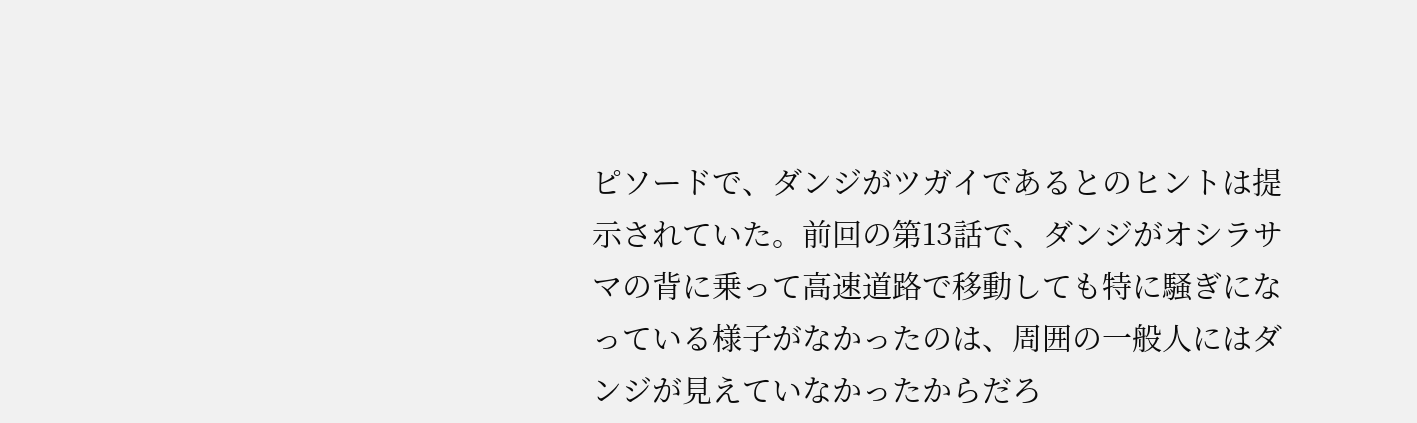ピソードで、ダンジがツガイであるとのヒントは提示されていた。前回の第13話で、ダンジがオシラサマの背に乗って高速道路で移動しても特に騒ぎになっている様子がなかったのは、周囲の一般人にはダンジが見えていなかったからだろ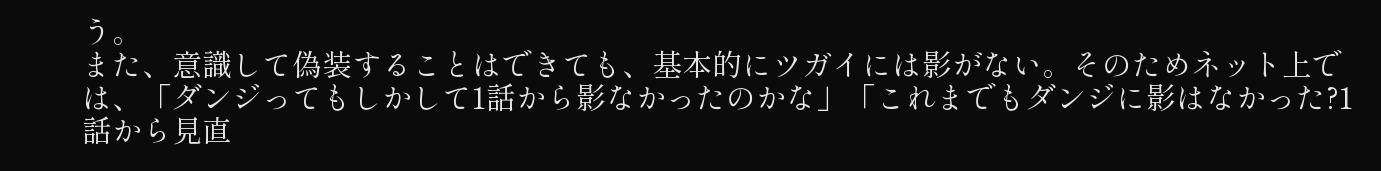う。
また、意識して偽装することはできても、基本的にツガイには影がない。そのためネット上では、「ダンジってもしかして1話から影なかったのかな」「これまでもダンジに影はなかった?1話から見直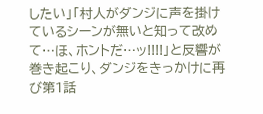したい」「村人がダンジに声を掛けているシーンが無いと知って改めて…ほ、ホントだ…ッ!!!!」と反響が巻き起こり、ダンジをきっかけに再び第1話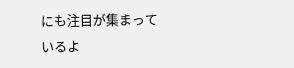にも注目が集まっているよ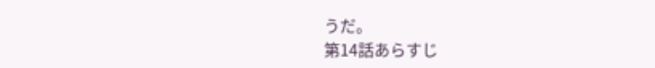うだ。
第14話あらすじ